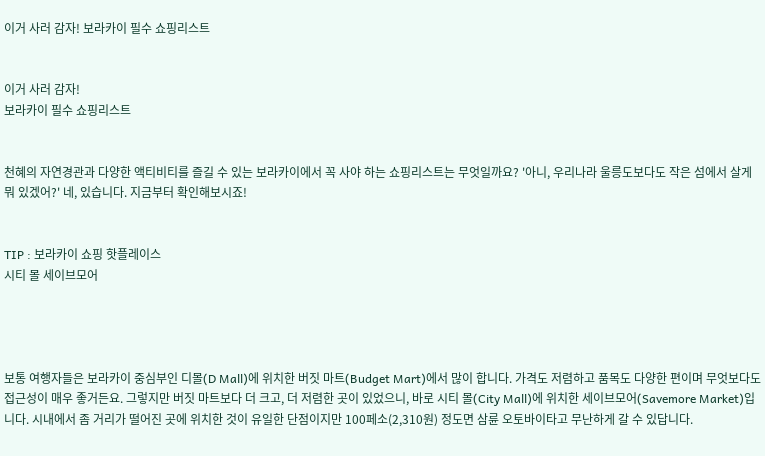이거 사러 감자! 보라카이 필수 쇼핑리스트


이거 사러 감자!
보라카이 필수 쇼핑리스트


천혜의 자연경관과 다양한 액티비티를 즐길 수 있는 보라카이에서 꼭 사야 하는 쇼핑리스트는 무엇일까요? '아니, 우리나라 울릉도보다도 작은 섬에서 살게 뭐 있겠어?' 네, 있습니다. 지금부터 확인해보시죠!


TIP : 보라카이 쇼핑 핫플레이스
시티 몰 세이브모어




보통 여행자들은 보라카이 중심부인 디몰(D Mall)에 위치한 버짓 마트(Budget Mart)에서 많이 합니다. 가격도 저렴하고 품목도 다양한 편이며 무엇보다도 접근성이 매우 좋거든요. 그렇지만 버짓 마트보다 더 크고, 더 저렴한 곳이 있었으니, 바로 시티 몰(City Mall)에 위치한 세이브모어(Savemore Market)입니다. 시내에서 좀 거리가 떨어진 곳에 위치한 것이 유일한 단점이지만 100페소(2,310원) 정도면 삼륜 오토바이타고 무난하게 갈 수 있답니다.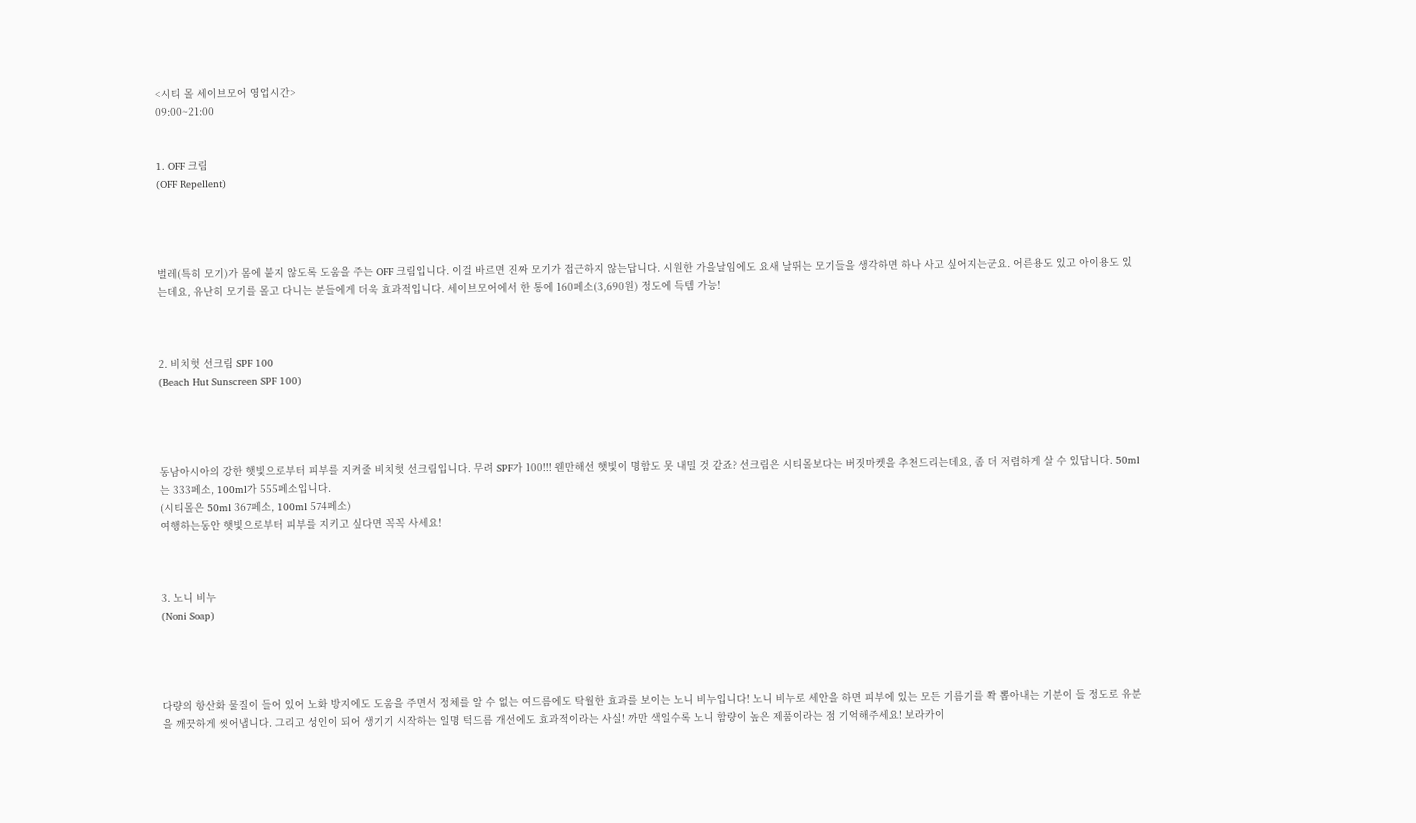<시티 몰 세이브모어 영업시간>
09:00~21:00


1. OFF 크림
(OFF Repellent)




벌레(특히 모기)가 몸에 붙지 않도록 도움을 주는 OFF 크림입니다. 이걸 바르면 진짜 모기가 접근하지 않는답니다. 시원한 가을날임에도 요새 날뛰는 모기들을 생각하면 하나 사고 싶어지는군요. 어른용도 있고 아이용도 있는데요, 유난히 모기를 몰고 다니는 분들에게 더욱 효과적입니다. 세이브모어에서 한 통에 160페소(3,690원) 정도에 득템 가능!



2. 비치헛 선크림 SPF 100
(Beach Hut Sunscreen SPF 100)




동남아시아의 강한 햇빛으로부터 피부를 지켜줄 비치헛 선크림입니다. 무려 SPF가 100!!! 웬만해선 햇빛이 명함도 못 내밀 것 같죠? 선크림은 시티몰보다는 버짓마켓을 추천드리는데요, 좀 더 저렴하게 살 수 있답니다. 50ml는 333페소, 100ml가 555페소입니다.
(시티몰은 50ml 367페소, 100ml 574페소)
여행하는동안 햇빛으로부터 피부를 지키고 싶다면 꼭꼭 사세요!



3. 노니 비누
(Noni Soap)




다량의 항산화 물질이 들어 있어 노화 방지에도 도움을 주면서 정체를 알 수 없는 여드름에도 탁월한 효과를 보이는 노니 비누입니다! 노니 비누로 세안을 하면 피부에 있는 모든 기름기를 쫙 뽑아내는 기분이 들 정도로 유분을 깨끗하게 씻어냅니다. 그리고 성인이 되어 생기기 시작하는 일명 턱드름 개선에도 효과적이라는 사실! 까만 색일수록 노니 함량이 높은 제품이라는 점 기억해주세요! 보라카이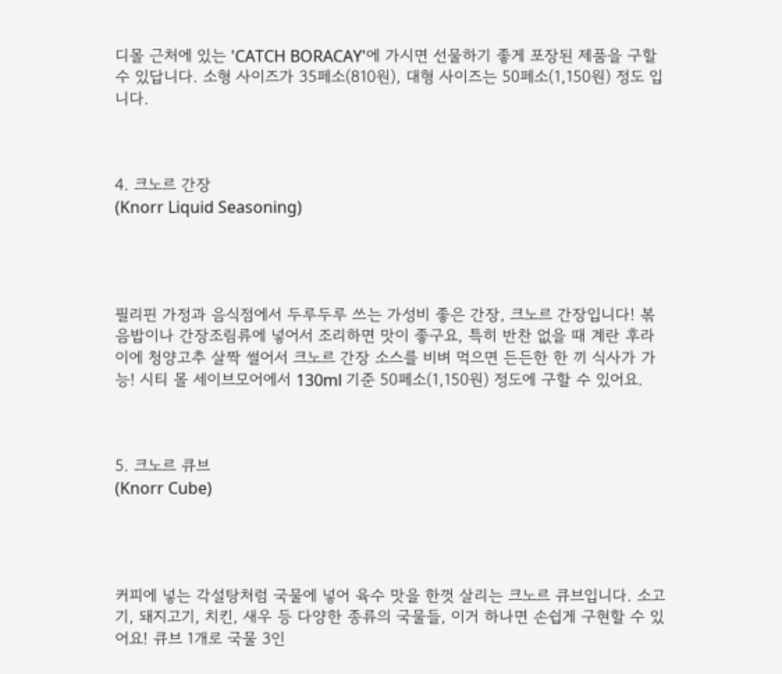디몰 근처에 있는 'CATCH BORACAY'에 가시면 선물하기 좋게 포장된 제품을 구할 수 있답니다. 소형 사이즈가 35페소(810원), 대형 사이즈는 50페소(1,150원) 정도 입니다.



4. 크노르 간장
(Knorr Liquid Seasoning)




필리핀 가정과 음식점에서 두루두루 쓰는 가성비 좋은 간장, 크노르 간장입니다! 볶음밥이나 간장조림류에 넣어서 조리하면 맛이 좋구요, 특히 반찬 없을 때 계란 후라이에 청양고추 살짝 썰어서 크노르 간장 소스를 비벼 먹으면 든든한 한 끼 식사가 가능! 시티 몰 세이브모어에서 130ml 기준 50페소(1,150원) 정도에 구할 수 있어요.



5. 크노르 큐브
(Knorr Cube)




커피에 넣는 각설탕처럼 국물에 넣어 육수 맛을 한껏 살리는 크노르 큐브입니다. 소고기, 돼지고기, 치킨, 새우 등 다양한 종류의 국물들, 이거 하나면 손쉽게 구현할 수 있어요! 큐브 1개로 국물 3인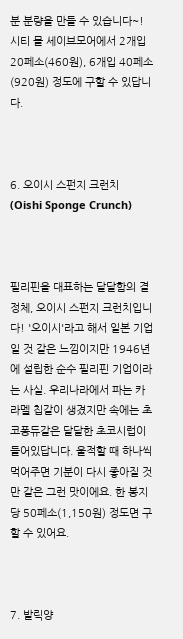분 분량을 만들 수 있습니다~! 시티 몰 세이브모어에서 2개입 20페소(460원), 6개입 40페소(920원) 정도에 구할 수 있답니다.



6. 오이시 스펀지 크런치
(Oishi Sponge Crunch)



필리핀을 대표하는 달달함의 결정체, 오이시 스펀지 크런치입니다! '오이시'라고 해서 일본 기업일 것 같은 느낌이지만 1946년에 설립한 순수 필리핀 기업이라는 사실. 우리나라에서 파는 카라멜 칩같이 생겼지만 속에는 초코퐁듀같은 달달한 초코시럽이 들어있답니다. 울적할 때 하나씩 먹어주면 기분이 다시 좋아질 것만 같은 그런 맛이에요. 한 봉지당 50페소(1,150원) 정도면 구할 수 있어요.



7. 발릭양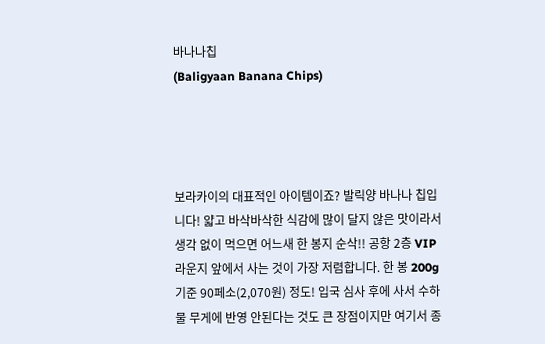바나나칩
(Baligyaan Banana Chips)




보라카이의 대표적인 아이템이죠? 발릭양 바나나 칩입니다! 얇고 바삭바삭한 식감에 많이 달지 않은 맛이라서 생각 없이 먹으면 어느새 한 봉지 순삭!! 공항 2층 VIP 라운지 앞에서 사는 것이 가장 저렴합니다. 한 봉 200g 기준 90페소(2,070원) 정도! 입국 심사 후에 사서 수하물 무게에 반영 안된다는 것도 큰 장점이지만 여기서 종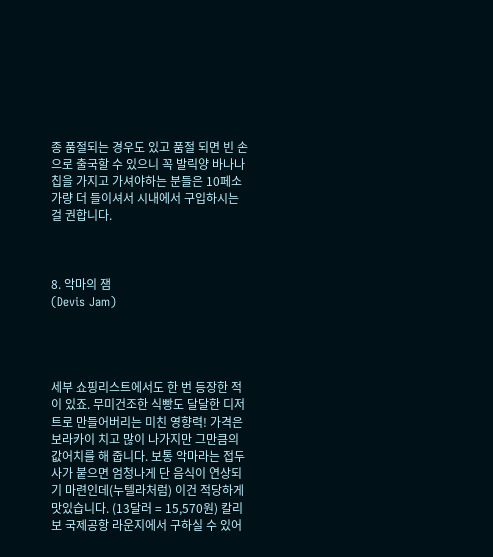종 품절되는 경우도 있고 품절 되면 빈 손으로 출국할 수 있으니 꼭 발릭양 바나나 칩을 가지고 가셔야하는 분들은 10페소 가량 더 들이셔서 시내에서 구입하시는 걸 권합니다.



8. 악마의 잼
(Devis Jam)




세부 쇼핑리스트에서도 한 번 등장한 적이 있죠. 무미건조한 식빵도 달달한 디저트로 만들어버리는 미친 영향력! 가격은 보라카이 치고 많이 나가지만 그만큼의 값어치를 해 줍니다. 보통 악마라는 접두사가 붙으면 엄청나게 단 음식이 연상되기 마련인데(누텔라처럼) 이건 적당하게 맛있습니다. (13달러 = 15,570원) 칼리보 국제공항 라운지에서 구하실 수 있어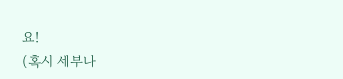요!
(혹시 세부나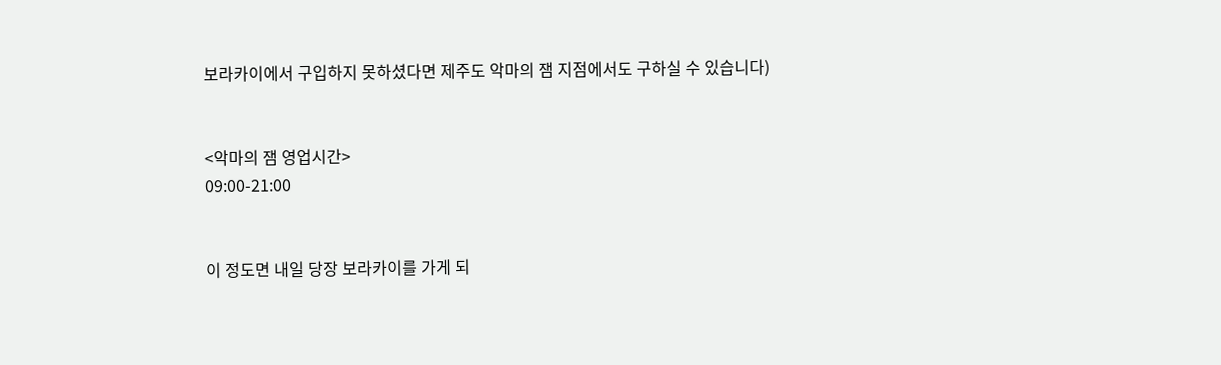보라카이에서 구입하지 못하셨다면 제주도 악마의 잼 지점에서도 구하실 수 있습니다)


<악마의 잼 영업시간>
09:00-21:00


이 정도면 내일 당장 보라카이를 가게 되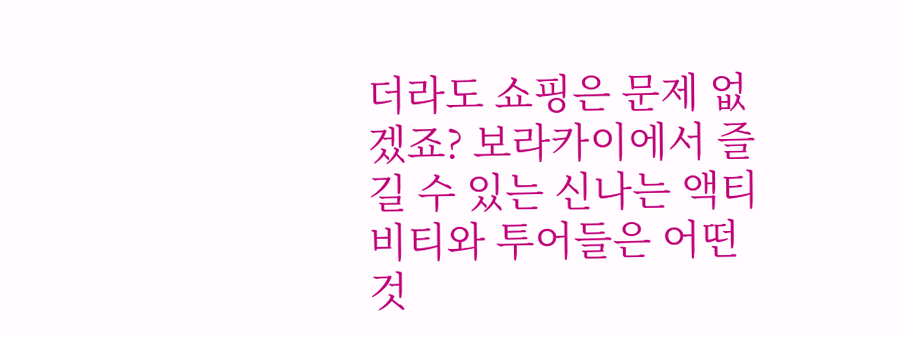더라도 쇼핑은 문제 없겠죠? 보라카이에서 즐길 수 있는 신나는 액티비티와 투어들은 어떤 것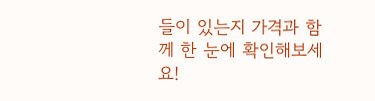들이 있는지 가격과 함께 한 눈에 확인해보세요!